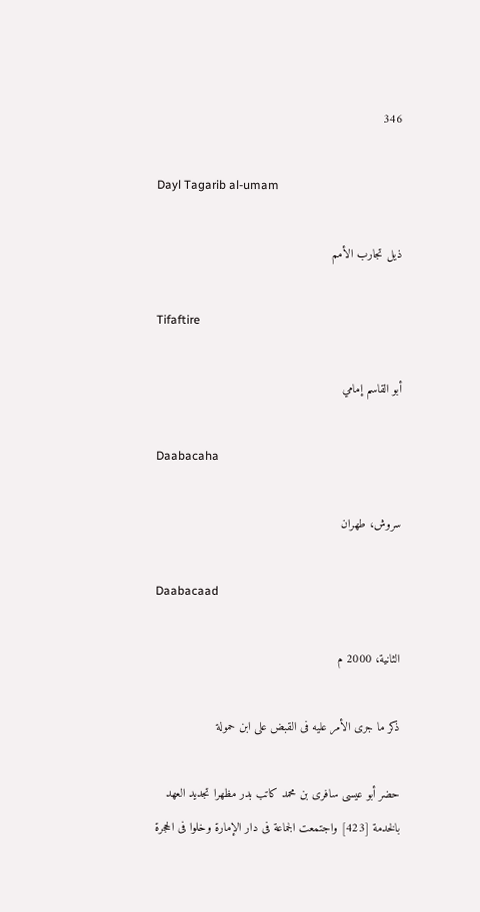346

Dayl Tagarib al-umam

ذيل تجارب الأمم

Tifaftire

أبو القاسم إمامي

Daabacaha

سروش، طهران

Daabacaad

الثانية، 2000 م

ذكر ما جرى الأمر عليه فى القبض على ابن حمولة

حضر أبو عيسى سافرى بن محمد كاتب بدر مظهرا تجديد العهد بالخدمة [423] واجتمعت الجماعة فى دار الإمارة وخلوا فى الحجرة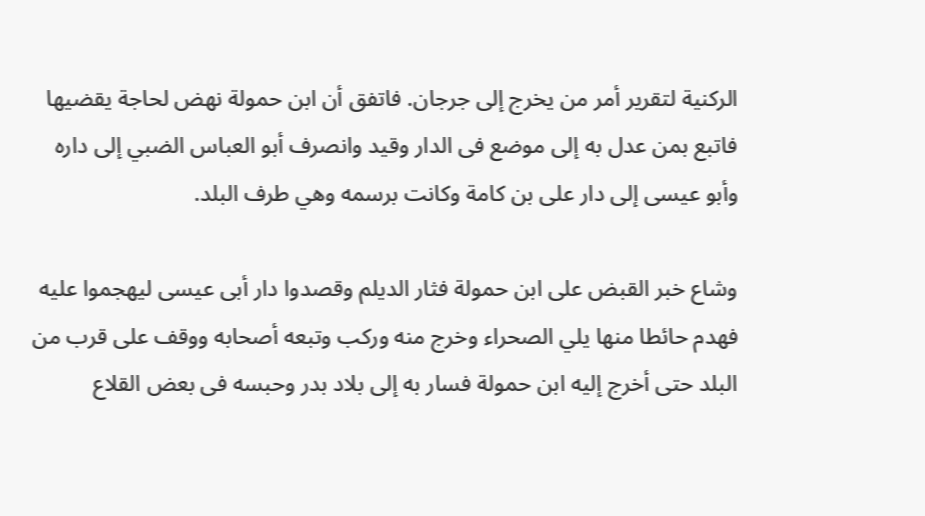الركنية لتقرير أمر من يخرج إلى جرجان. فاتفق أن ابن حمولة نهض لحاجة يقضيها فاتبع بمن عدل به إلى موضع فى الدار وقيد وانصرف أبو العباس الضبي إلى داره وأبو عيسى إلى دار على بن كامة وكانت برسمه وهي طرف البلد.

وشاع خبر القبض على ابن حمولة فثار الديلم وقصدوا دار أبى عيسى ليهجموا عليه فهدم حائطا منها يلي الصحراء وخرج منه وركب وتبعه أصحابه ووقف على قرب من البلد حتى أخرج إليه ابن حمولة فسار به إلى بلاد بدر وحبسه فى بعض القلاع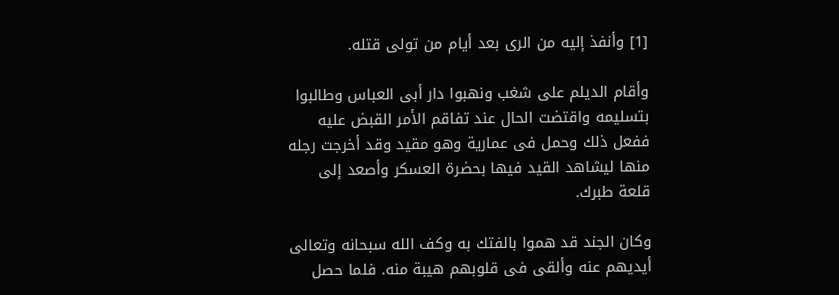[1] وأنفذ إليه من الرى بعد أيام من تولى قتله.

وأقام الديلم على شغب ونهبوا دار أبى العباس وطالبوا بتسليمه واقتضت الحال عند تفاقم الأمر القبض عليه ففعل ذلك وحمل فى عمارية وهو مقيد وقد أخرجت رجله منها ليشاهد القيد فيها بحضرة العسكر وأصعد إلى قلعة طبرك.

وكان الجند قد هموا بالفتك به وكف الله سبحانه وتعالى أيديهم عنه وألقى فى قلوبهم هيبة منه. فلما حصل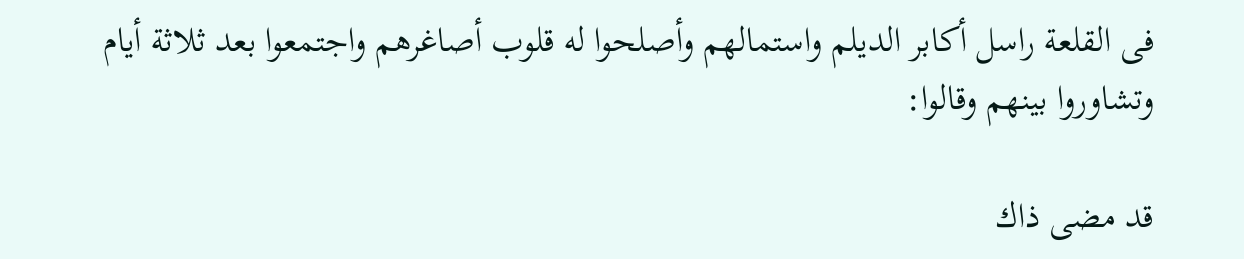فى القلعة راسل أكابر الديلم واستمالهم وأصلحوا له قلوب أصاغرهم واجتمعوا بعد ثلاثة أيام وتشاوروا بينهم وقالوا:

قد مضى ذاك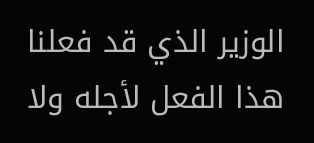الوزير الذي قد فعلنا هذا الفعل لأجله ولا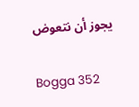يجوز أن نتعوض

Bogga 352